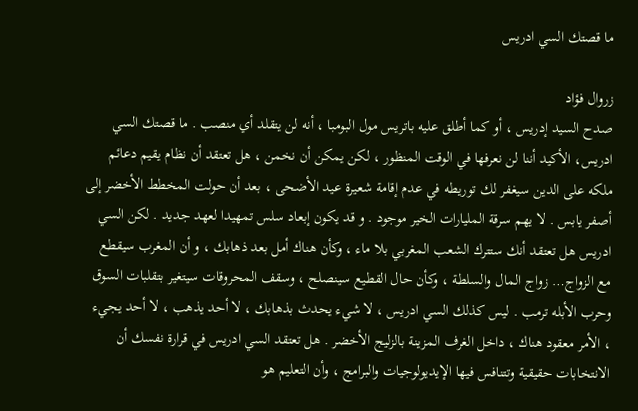ما قصتك السي ادريس

زروال فؤاد
صدح السيد إدريس ، أو كما أطلق عليه باتريس مول البومبا ، أنه لن يتقلد أي منصب . ما قصتك السي ادريس، الأكيد أننا لن نعرفها في الوقت المنظور ، لكن يمكن أن نخمن ، هل تعتقد أن نظام يقيم دعائم ملكه على الدين سيغفر لك توريطه في عدم إقامة شعيرة عيد الأضحى ، بعد أن حولت المخطط الأخضر إلى أصفر يابس . لا يهم سرقة المليارات الخير موجود . و قد يكون إبعاد سلس تمهيدا لعهد جديد . لكن السي ادريس هل تعتقد أنك ستترك الشعب المغربي بلا ماء ، وكأن هناك أمل بعد ذهابك ، و أن المغرب سيقطع مع الزواج… زواج المال والسلطة ، وكأن حال القطيع سينصلح ، وسقف المحروقات سيتغير بتقلبات السوق وحرب الأبله ترمب . ليس كذلك السي ادريس ، لا شيء يحدث بذهابك ، لا أحد يذهب ، لا أحد يجيء ، الأمر معقود هناك ، داخل الغرف المزينة بالزليج الأخضر . هل تعتقد السي ادريس في قرارة نفسك أن الانتخابات حقيقية وتتنافس فيها الإيديولوجيات والبرامج ، وأن التعليم هو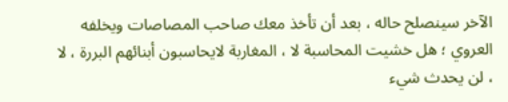الآخر سينصلح حاله ، بعد أن تأخذ معك صاحب المصاصات ويخلفه العروي ؛ هل خشيت المحاسبة لا ، المغاربة لايحاسبون أبنائهم البررة ، لا ، لن يحدث شيء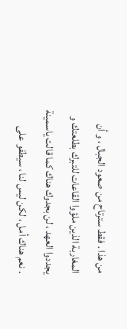من هذا . فقط سترتاح من صعود الجبال ، و أن المغاربة الذين ملؤوا القاعات للتبرك بطلعتك و يجددوا العهد ، لن بجدوك هناك كما قالت ياسمينة . نعم هناك أمل ، لكن ليس لنا ، سيطفو على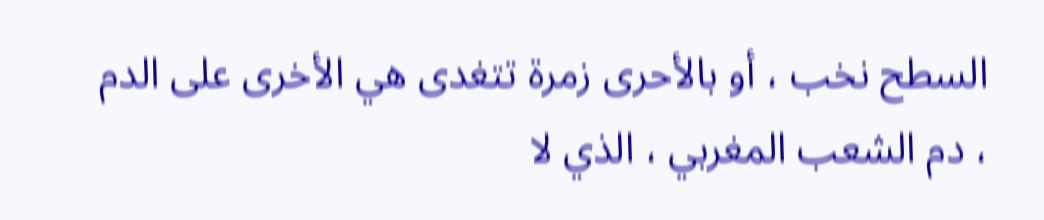السطح نخب ، أو بالأحرى زمرة تتغدى هي الأخرى على الدم ، دم الشعب المغربي ، الذي لا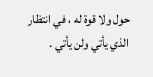حول ولا قوة له ، في انتظار الذي يأتي ولن يأتي .